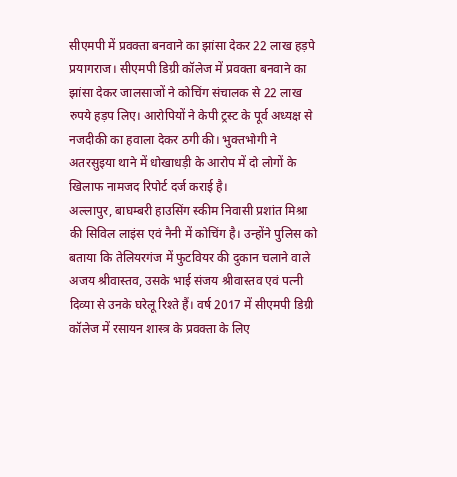सीएमपी में प्रवक्ता बनवाने का झांसा देकर 22 लाख हड़पे
प्रयागराज। सीएमपी डिग्री कॉलेज में प्रवक्ता बनवाने का झांसा देकर जालसाजों ने कोचिंग संचालक से 22 लाख रुपये हड़प लिए। आरोपियों ने केपी ट्रस्ट के पूर्व अध्यक्ष से नजदीकी का हवाला देकर ठगी की। भुक्तभोगी ने अतरसुइया थाने में धोखाधड़ी के आरोप में दो लोगों के खिलाफ नामजद रिपोर्ट दर्ज कराई है।
अल्लापुर, बाघम्बरी हाउसिंग स्कीम निवासी प्रशांत मिश्रा की सिविल लाइंस एवं नैनी में कोचिंग है। उन्होंने पुलिस को बताया कि तेलियरगंज में फुटवियर की दुकान चलाने वाले अजय श्रीवास्तव, उसके भाई संजय श्रीवास्तव एवं पत्नी दिव्या से उनके घरेलू रिश्ते हैं। वर्ष 2017 में सीएमपी डिग्री कॉलेज में रसायन शास्त्र के प्रवक्ता के लिए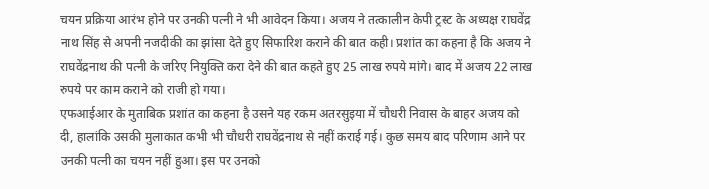चयन प्रक्रिया आरंभ होने पर उनकी पत्नी ने भी आवेदन किया। अजय ने तत्कालीन केपी ट्रस्ट के अध्यक्ष राघवेंद्र नाथ सिंह से अपनी नजदीकी का झांसा देते हुए सिफारिश कराने की बात कही। प्रशांत का कहना है कि अजय ने राघवेंद्रनाथ की पत्नी के जरिए नियुक्ति करा देने की बात कहते हुए 25 लाख रुपये मांगे। बाद में अजय 22 लाख रुपये पर काम कराने को राजी हो गया।
एफआईआर के मुताबिक प्रशांत का कहना है उसने यह रकम अतरसुइया में चौधरी निवास के बाहर अजय को दी, हालांकि उसकी मुलाकात कभी भी चौधरी राघवेंद्रनाथ से नहीं कराई गई। कुछ समय बाद परिणाम आने पर उनकी पत्नी का चयन नहीं हुआ। इस पर उनको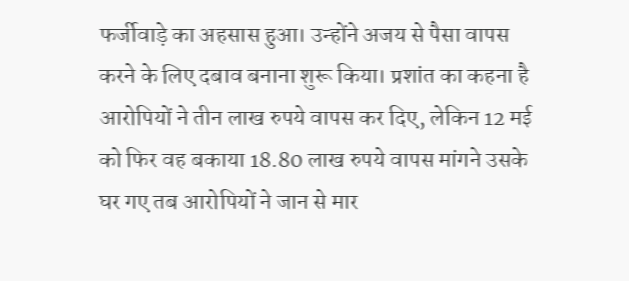फर्जीवाड़े का अहसास हुआ। उन्होंने अजय से पैसा वापस करने के लिए दबाव बनाना शुरू किया। प्रशांत का कहना है आरोपियों ने तीन लाख रुपये वापस कर दिए, लेकिन 12 मई को फिर वह बकाया 18.80 लाख रुपये वापस मांगने उसके घर गए तब आरोपियों ने जान से मार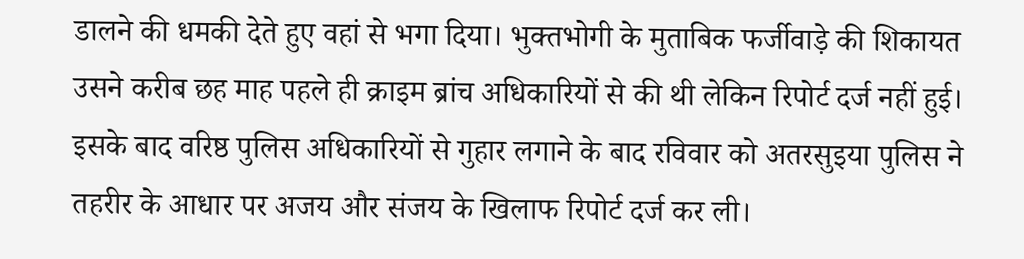डालने की धमकी देते हुए वहां से भगा दिया। भुक्तभोगी के मुताबिक फर्जीवाड़े की शिकायत उसने करीब छह माह पहले ही क्राइम ब्रांच अधिकारियों से की थी लेकिन रिपोर्ट दर्ज नहीं हुई। इसके बाद वरिष्ठ पुलिस अधिकारियों से गुहार लगाने के बाद रविवार को अतरसुइया पुलिस ने तहरीर के आधार पर अजय और संजय के खिलाफ रिपोर्ट दर्ज कर ली।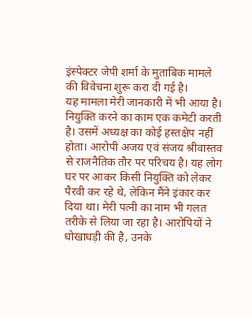इंस्पेक्टर जेपी शर्मा के मुताबिक मामले की विवेचना शुरू करा दी गई है।
यह मामला मेरी जानकारी में भी आया है। नियुक्ति करने का काम एक कमेटी करती है। उसमें अध्यक्ष का कोई हस्तक्षेप नहीं होता। आरोपी अजय एवं संजय श्रीवास्तव से राजनैतिक तौर पर परिचय है। यह लोग घर पर आकर किसी नियुक्ति को लेकर पैरवी कर रहे थे, लेकिन मैंने इंकार कर दिया था। मेरी पत्नी का नाम भी गलत तरीके से लिया जा रहा है। आरोपियों ने धोखाधड़ी की है, उनके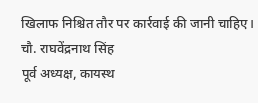खिलाफ निश्चित तौर पर कार्रवाई की जानी चाहिए।
चौ. राघवेंद्रनाथ सिंह
पूर्व अध्यक्ष, कायस्थ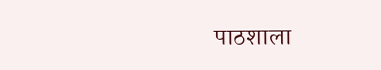पाठशाला